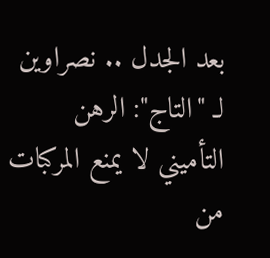بعد الجدل .. نصراوين لـ "التاج": الرهن التأميني لا يمنع المركبات من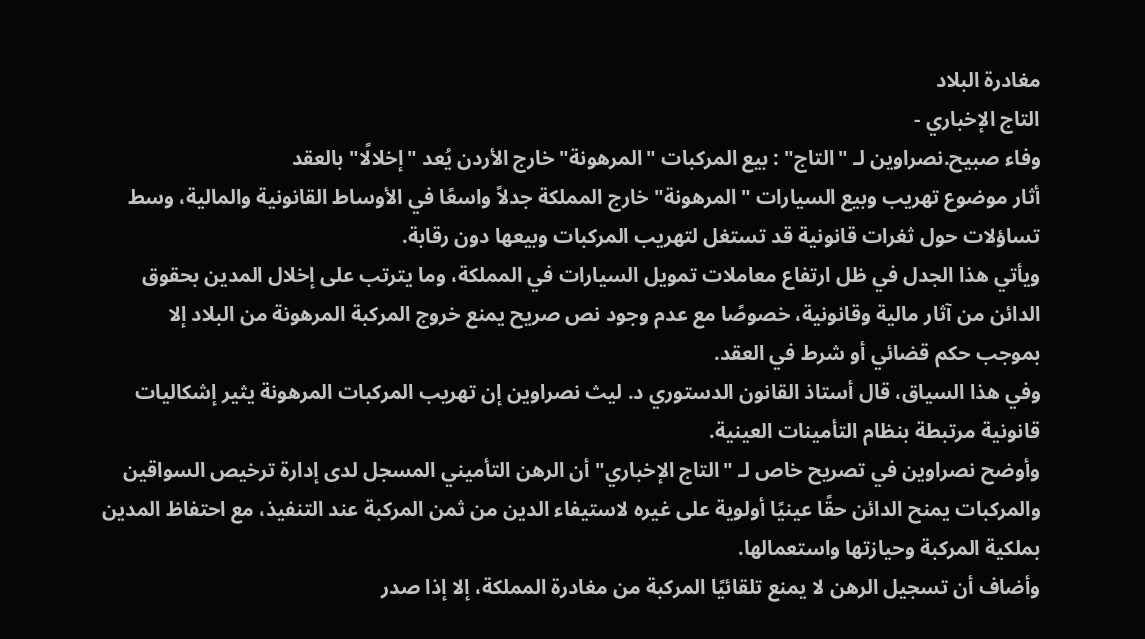مغادرة البلاد
التاج الإخباري -
وفاء صبيح.نصراوين لـ "التاج" : بيع المركبات "المرهونة" خارج الأردن يُعد "إخلالًا" بالعقد
أثار موضوع تهريب وبيع السيارات "المرهونة" خارج المملكة جدلاً واسعًا في الأوساط القانونية والمالية، وسط تساؤلات حول ثغرات قانونية قد تستغل لتهريب المركبات وبيعها دون رقابة.
ويأتي هذا الجدل في ظل ارتفاع معاملات تمويل السيارات في المملكة، وما يترتب على إخلال المدين بحقوق الدائن من آثار مالية وقانونية، خصوصًا مع عدم وجود نص صريح يمنع خروج المركبة المرهونة من البلاد إلا بموجب حكم قضائي أو شرط في العقد.
وفي هذا السياق، قال أستاذ القانون الدستوري د. ليث نصراوين إن تهريب المركبات المرهونة يثير إشكاليات قانونية مرتبطة بنظام التأمينات العينية.
وأوضح نصراوين في تصريح خاص لـ "التاج الإخباري" أن الرهن التأميني المسجل لدى إدارة ترخيص السواقين والمركبات يمنح الدائن حقًا عينيًا أولوية على غيره لاستيفاء الدين من ثمن المركبة عند التنفيذ، مع احتفاظ المدين بملكية المركبة وحيازتها واستعمالها.
وأضاف أن تسجيل الرهن لا يمنع تلقائيًا المركبة من مغادرة المملكة، إلا إذا صدر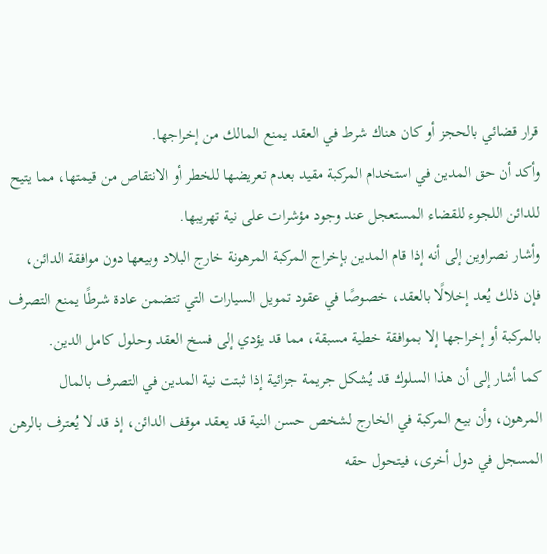قرار قضائي بالحجز أو كان هناك شرط في العقد يمنع المالك من إخراجها.
وأكد أن حق المدين في استخدام المركبة مقيد بعدم تعريضها للخطر أو الانتقاص من قيمتها، مما يتيح للدائن اللجوء للقضاء المستعجل عند وجود مؤشرات على نية تهريبها.
وأشار نصراوين إلى أنه إذا قام المدين بإخراج المركبة المرهونة خارج البلاد وبيعها دون موافقة الدائن، فإن ذلك يُعد إخلالًا بالعقد، خصوصًا في عقود تمويل السيارات التي تتضمن عادة شرطًا يمنع التصرف بالمركبة أو إخراجها إلا بموافقة خطية مسبقة، مما قد يؤدي إلى فسخ العقد وحلول كامل الدين.
كما أشار إلى أن هذا السلوك قد يُشكل جريمة جزائية إذا ثبتت نية المدين في التصرف بالمال المرهون، وأن بيع المركبة في الخارج لشخص حسن النية قد يعقد موقف الدائن، إذ قد لا يُعترف بالرهن المسجل في دول أخرى، فيتحول حقه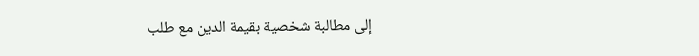إلى مطالبة شخصية بقيمة الدين مع طلب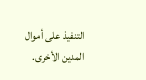التنفيذ على أموال المدين الأخرى.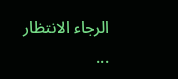الرجاء الانتظار ...